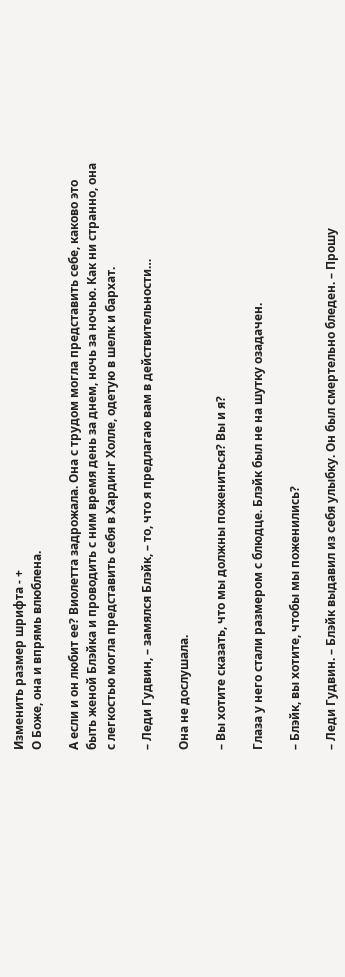Изменить размер шрифта - +
О Боже, она и впрямь влюблена.

А если и он любит ее? Виолетта задрожала. Она с трудом могла представить себе, каково это быть женой Блэйка и проводить с ним время день за днем, ночь за ночью. Как ни странно, она с легкостью могла представить себя в Хардинг Холле, одетую в шелк и бархат.

– Леди Гудвин, – замялся Блэйк, – то, что я предлагаю вам в действительности…

Она не дослушала.

– Вы хотите сказать, что мы должны пожениться? Вы и я?

Глаза у него стали размером с блюдце. Блэйк был не на шутку озадачен.

– Блэйк, вы хотите, чтобы мы поженились?

– Леди Гудвин. – Блэйк выдавил из себя улыбку. Он был смертельно бледен. – Прошу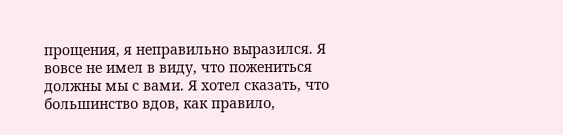прощения, я неправильно выразился. Я вовсе не имел в виду, что пожениться должны мы с вами. Я хотел сказать, что большинство вдов, как правило,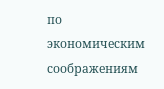по экономическим соображениям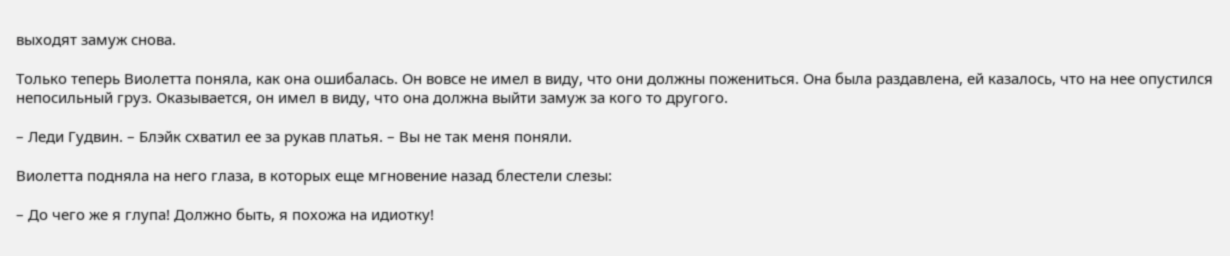выходят замуж снова.

Только теперь Виолетта поняла, как она ошибалась. Он вовсе не имел в виду, что они должны пожениться. Она была раздавлена, ей казалось, что на нее опустился непосильный груз. Оказывается, он имел в виду, что она должна выйти замуж за кого то другого.

– Леди Гудвин. – Блэйк схватил ее за рукав платья. – Вы не так меня поняли.

Виолетта подняла на него глаза, в которых еще мгновение назад блестели слезы:

– До чего же я глупа! Должно быть, я похожа на идиотку!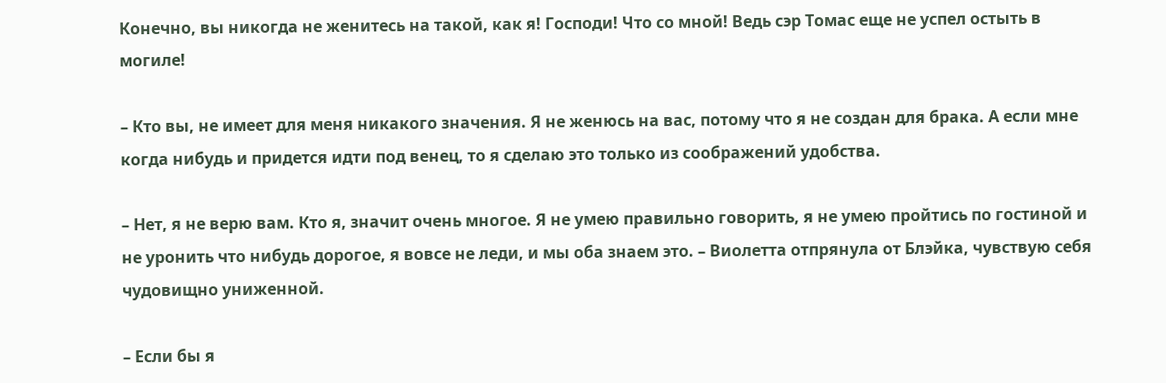Конечно, вы никогда не женитесь на такой, как я! Господи! Что со мной! Ведь сэр Томас еще не успел остыть в могиле!

– Кто вы, не имеет для меня никакого значения. Я не женюсь на вас, потому что я не создан для брака. А если мне когда нибудь и придется идти под венец, то я сделаю это только из соображений удобства.

– Нет, я не верю вам. Кто я, значит очень многое. Я не умею правильно говорить, я не умею пройтись по гостиной и не уронить что нибудь дорогое, я вовсе не леди, и мы оба знаем это. – Виолетта отпрянула от Блэйка, чувствую себя чудовищно униженной.

– Если бы я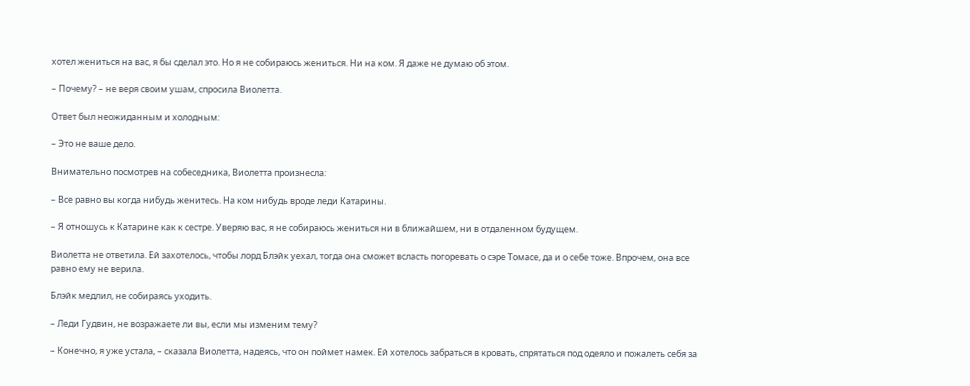хотел жениться на вас, я бы сделал это. Но я не собираюсь жениться. Ни на ком. Я даже не думаю об этом.

– Почему? – не веря своим ушам, спросила Виолетта.

Ответ был неожиданным и холодным:

– Это не ваше дело.

Внимательно посмотрев на собеседника, Виолетта произнесла:

– Все равно вы когда нибудь женитесь. На ком нибудь вроде леди Катарины.

– Я отношусь к Катарине как к сестре. Уверяю вас, я не собираюсь жениться ни в ближайшем, ни в отдаленном будущем.

Виолетта не ответила. Ей захотелось, чтобы лорд Блэйк уехал, тогда она сможет всласть погоревать о сэре Томасе, да и о себе тоже. Впрочем, она все равно ему не верила.

Блэйк медлил, не собираясь уходить.

– Леди Гудвин, не возражаете ли вы, если мы изменим тему?

– Конечно, я уже устала, – сказала Виолетта, надеясь, что он поймет намек. Ей хотелось забраться в кровать, спрятаться под одеяло и пожалеть себя за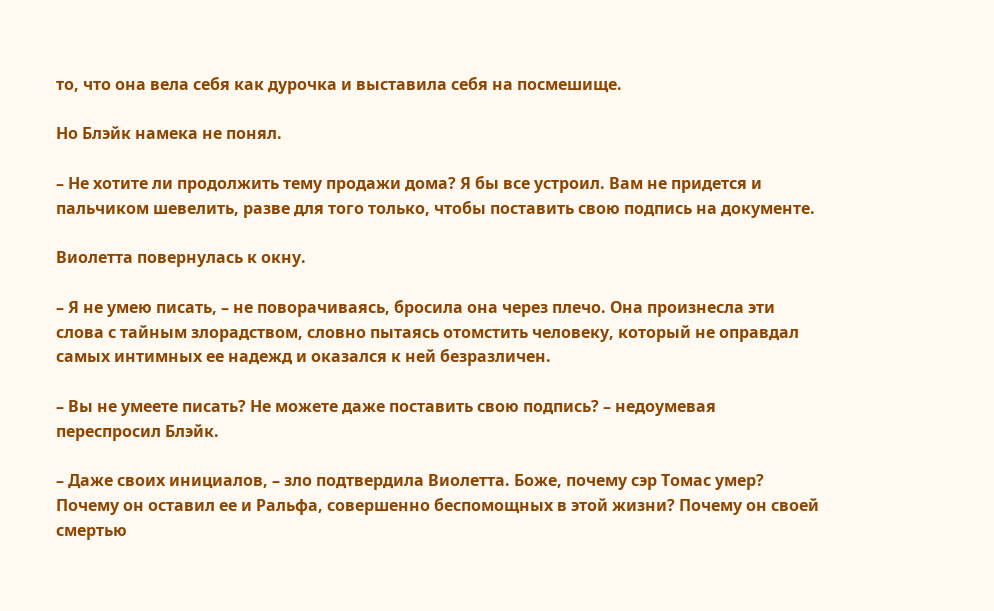то, что она вела себя как дурочка и выставила себя на посмешище.

Но Блэйк намека не понял.

– Не хотите ли продолжить тему продажи дома? Я бы все устроил. Вам не придется и пальчиком шевелить, разве для того только, чтобы поставить свою подпись на документе.

Виолетта повернулась к окну.

– Я не умею писать, – не поворачиваясь, бросила она через плечо. Она произнесла эти слова с тайным злорадством, словно пытаясь отомстить человеку, который не оправдал самых интимных ее надежд и оказался к ней безразличен.

– Вы не умеете писать? Не можете даже поставить свою подпись? – недоумевая переспросил Блэйк.

– Даже своих инициалов, – зло подтвердила Виолетта. Боже, почему сэр Томас умер? Почему он оставил ее и Ральфа, совершенно беспомощных в этой жизни? Почему он своей смертью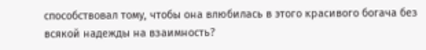способствовал тому, чтобы она влюбилась в этого красивого богача без всякой надежды на взаимность?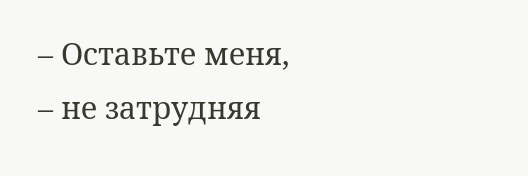– Оставьте меня, – не затрудняя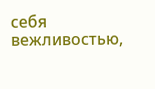себя вежливостью,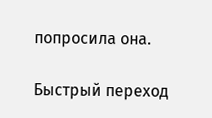попросила она.

Быстрый переход